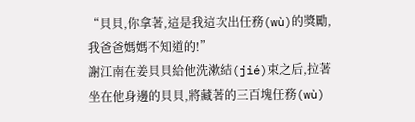“貝貝,你拿著,這是我這次出任務(wù)的獎勵,我爸爸媽媽不知道的!”
謝江南在姜貝貝給他洗漱結(jié)束之后,拉著坐在他身邊的貝貝,將藏著的三百塊任務(wù)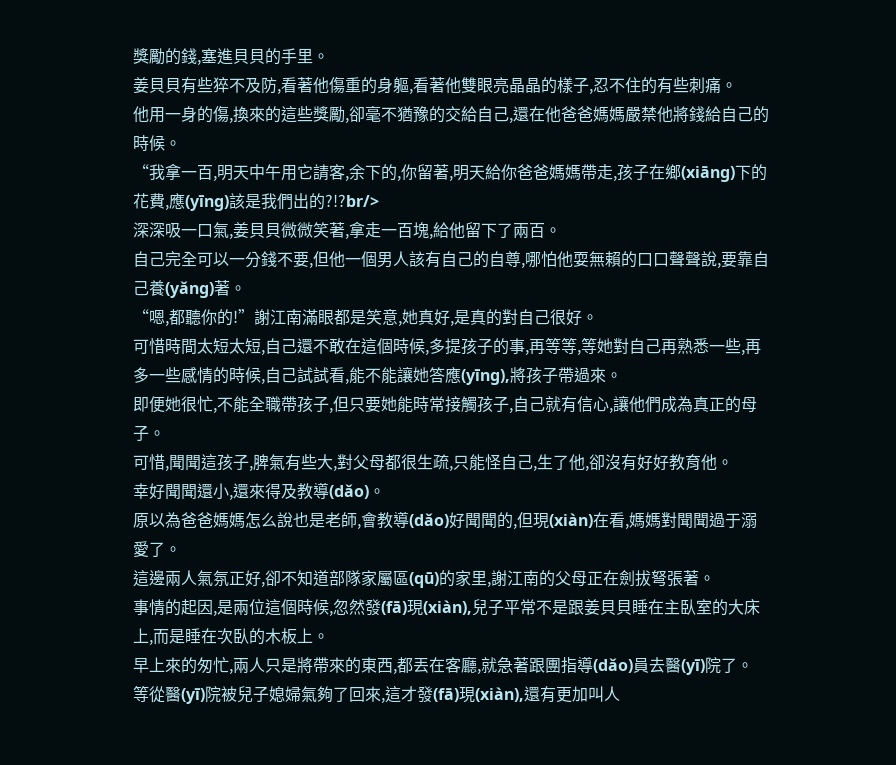獎勵的錢,塞進貝貝的手里。
姜貝貝有些猝不及防,看著他傷重的身軀,看著他雙眼亮晶晶的樣子,忍不住的有些刺痛。
他用一身的傷,換來的這些獎勵,卻毫不猶豫的交給自己,還在他爸爸媽媽嚴禁他將錢給自己的時候。
“我拿一百,明天中午用它請客,余下的,你留著,明天給你爸爸媽媽帶走,孩子在鄉(xiāng)下的花費,應(yīng)該是我們出的?!?br/>
深深吸一口氣,姜貝貝微微笑著,拿走一百塊,給他留下了兩百。
自己完全可以一分錢不要,但他一個男人該有自己的自尊,哪怕他耍無賴的口口聲聲說,要靠自己養(yǎng)著。
“嗯,都聽你的!”謝江南滿眼都是笑意,她真好,是真的對自己很好。
可惜時間太短太短,自己還不敢在這個時候,多提孩子的事,再等等,等她對自己再熟悉一些,再多一些感情的時候,自己試試看,能不能讓她答應(yīng),將孩子帶過來。
即便她很忙,不能全職帶孩子,但只要她能時常接觸孩子,自己就有信心,讓他們成為真正的母子。
可惜,聞聞這孩子,脾氣有些大,對父母都很生疏,只能怪自己,生了他,卻沒有好好教育他。
幸好聞聞還小,還來得及教導(dǎo)。
原以為爸爸媽媽怎么說也是老師,會教導(dǎo)好聞聞的,但現(xiàn)在看,媽媽對聞聞過于溺愛了。
這邊兩人氣氛正好,卻不知道部隊家屬區(qū)的家里,謝江南的父母正在劍拔弩張著。
事情的起因,是兩位這個時候,忽然發(fā)現(xiàn),兒子平常不是跟姜貝貝睡在主臥室的大床上,而是睡在次臥的木板上。
早上來的匆忙,兩人只是將帶來的東西,都丟在客廳,就急著跟團指導(dǎo)員去醫(yī)院了。
等從醫(yī)院被兒子媳婦氣夠了回來,這才發(fā)現(xiàn),還有更加叫人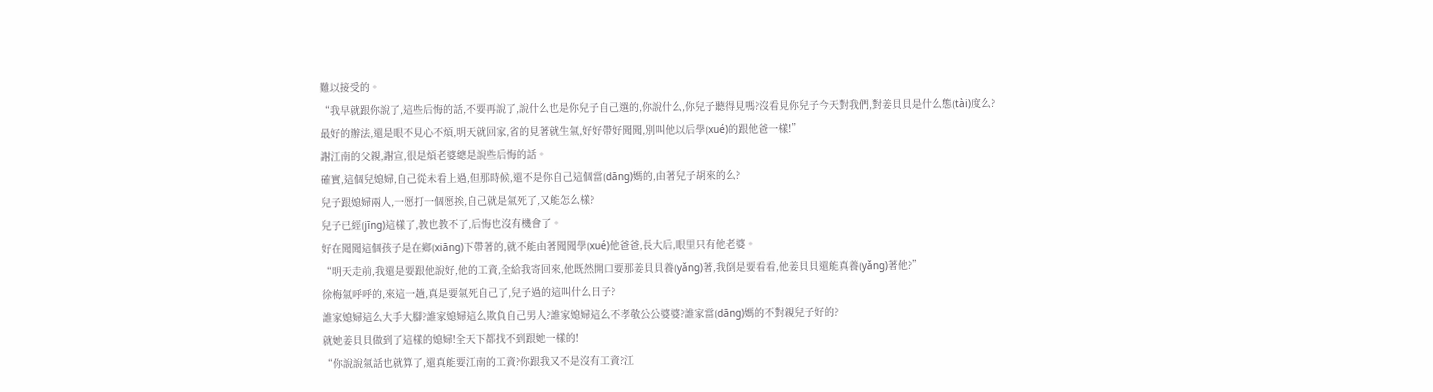難以接受的。
“我早就跟你說了,這些后悔的話,不要再說了,說什么也是你兒子自己選的,你說什么,你兒子聽得見嗎?沒看見你兒子今天對我們,對姜貝貝是什么態(tài)度么?
最好的辦法,還是眼不見心不煩,明天就回家,省的見著就生氣,好好帶好聞聞,別叫他以后學(xué)的跟他爸一樣!”
謝江南的父親,謝宣,很是煩老婆總是說些后悔的話。
確實,這個兒媳婦,自己從未看上過,但那時候,還不是你自己這個當(dāng)媽的,由著兒子胡來的么?
兒子跟媳婦兩人,一愿打一個愿挨,自己就是氣死了,又能怎么樣?
兒子已經(jīng)這樣了,教也教不了,后悔也沒有機會了。
好在聞聞這個孩子是在鄉(xiāng)下帶著的,就不能由著聞聞學(xué)他爸爸,長大后,眼里只有他老婆。
“明天走前,我還是要跟他說好,他的工資,全給我寄回來,他既然開口要那姜貝貝養(yǎng)著,我倒是要看看,他姜貝貝還能真養(yǎng)著他?”
徐梅氣呼呼的,來這一趟,真是要氣死自己了,兒子過的這叫什么日子?
誰家媳婦這么大手大腳?誰家媳婦這么欺負自己男人?誰家媳婦這么不孝敬公公婆婆?誰家當(dāng)媽的不對親兒子好的?
就她姜貝貝做到了這樣的媳婦!全天下都找不到跟她一樣的!
“你說說氣話也就算了,還真能要江南的工資?你跟我又不是沒有工資?江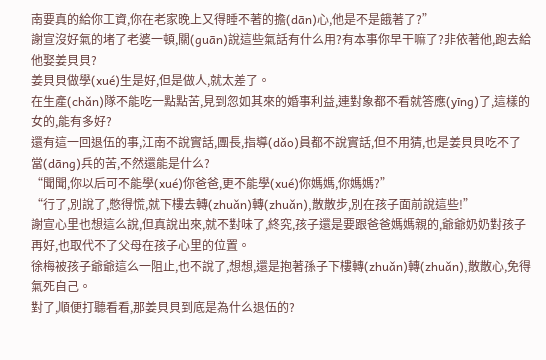南要真的給你工資,你在老家晚上又得睡不著的擔(dān)心,他是不是餓著了?”
謝宣沒好氣的堵了老婆一頓,關(guān)說這些氣話有什么用?有本事你早干嘛了?非依著他,跑去給他娶姜貝貝?
姜貝貝做學(xué)生是好,但是做人,就太差了。
在生產(chǎn)隊不能吃一點點苦,見到忽如其來的婚事利益,連對象都不看就答應(yīng)了,這樣的女的,能有多好?
還有這一回退伍的事,江南不說實話,團長,指導(dǎo)員都不說實話,但不用猜,也是姜貝貝吃不了當(dāng)兵的苦,不然還能是什么?
“聞聞,你以后可不能學(xué)你爸爸,更不能學(xué)你媽媽,你媽媽?”
“行了,別說了,憋得慌,就下樓去轉(zhuǎn)轉(zhuǎn),散散步,別在孩子面前說這些!”
謝宣心里也想這么說,但真說出來,就不對味了,終究,孩子還是要跟爸爸媽媽親的,爺爺奶奶對孩子再好,也取代不了父母在孩子心里的位置。
徐梅被孩子爺爺這么一阻止,也不說了,想想,還是抱著孫子下樓轉(zhuǎn)轉(zhuǎn),散散心,免得氣死自己。
對了,順便打聽看看,那姜貝貝到底是為什么退伍的?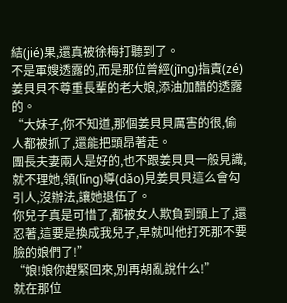結(jié)果,還真被徐梅打聽到了。
不是軍嫂透露的,而是那位曾經(jīng)指責(zé)姜貝貝不尊重長輩的老大娘,添油加醋的透露的。
“大妹子,你不知道,那個姜貝貝厲害的很,偷人都被抓了,還能把頭昂著走。
團長夫妻兩人是好的,也不跟姜貝貝一般見識,就不理她,領(lǐng)導(dǎo)見姜貝貝這么會勾引人,沒辦法,讓她退伍了。
你兒子真是可惜了,都被女人欺負到頭上了,還忍著,這要是換成我兒子,早就叫他打死那不要臉的娘們了!”
“娘!娘你趕緊回來,別再胡亂說什么!”
就在那位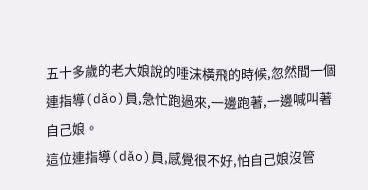五十多歲的老大娘說的唾沫橫飛的時候,忽然間一個連指導(dǎo)員,急忙跑過來,一邊跑著,一邊喊叫著自己娘。
這位連指導(dǎo)員,感覺很不好,怕自己娘沒管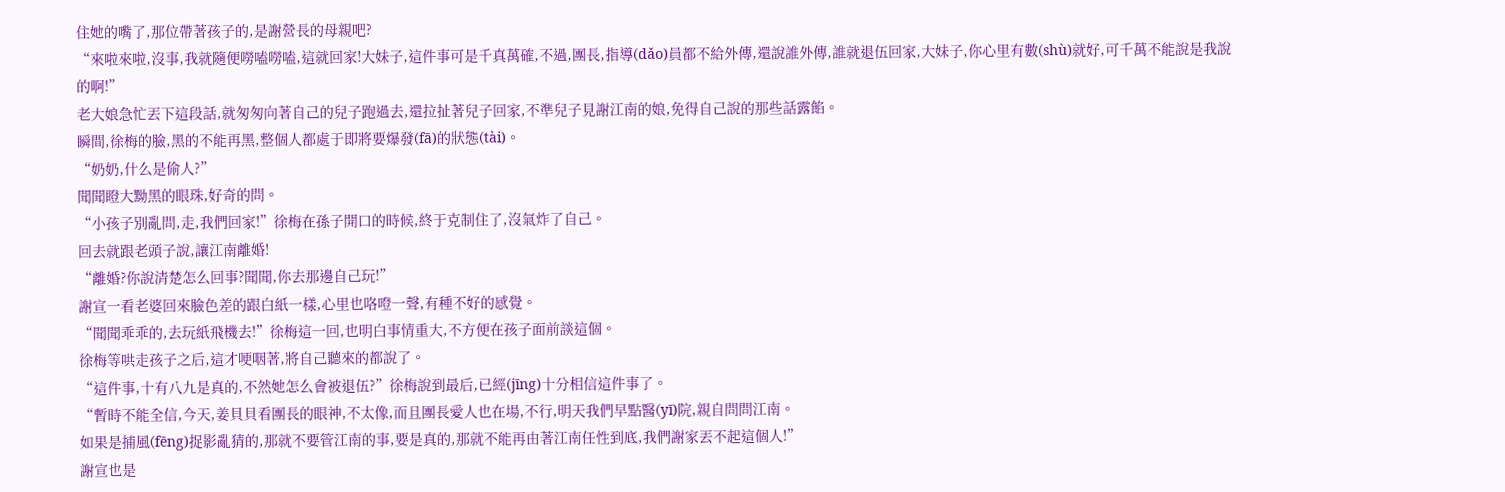住她的嘴了,那位帶著孩子的,是謝營長的母親吧?
“來啦來啦,沒事,我就隨便嘮嗑嘮嗑,這就回家!大妹子,這件事可是千真萬確,不過,團長,指導(dǎo)員都不給外傳,還說誰外傳,誰就退伍回家,大妹子,你心里有數(shù)就好,可千萬不能說是我說的啊!”
老大娘急忙丟下這段話,就匆匆向著自己的兒子跑過去,還拉扯著兒子回家,不準兒子見謝江南的娘,免得自己說的那些話露餡。
瞬間,徐梅的臉,黑的不能再黑,整個人都處于即將要爆發(fā)的狀態(tài)。
“奶奶,什么是偷人?”
聞聞瞪大黝黑的眼珠,好奇的問。
“小孩子別亂問,走,我們回家!”徐梅在孫子開口的時候,終于克制住了,沒氣炸了自己。
回去就跟老頭子說,讓江南離婚!
“離婚?你說清楚怎么回事?聞聞,你去那邊自己玩!”
謝宣一看老婆回來臉色差的跟白紙一樣,心里也咯噔一聲,有種不好的感覺。
“聞聞乖乖的,去玩紙飛機去!”徐梅這一回,也明白事情重大,不方便在孩子面前談這個。
徐梅等哄走孩子之后,這才哽咽著,將自己聽來的都說了。
“這件事,十有八九是真的,不然她怎么會被退伍?”徐梅說到最后,已經(jīng)十分相信這件事了。
“暫時不能全信,今天,姜貝貝看團長的眼神,不太像,而且團長愛人也在場,不行,明天我們早點醫(yī)院,親自問問江南。
如果是捕風(fēng)捉影亂猜的,那就不要管江南的事,要是真的,那就不能再由著江南任性到底,我們謝家丟不起這個人!”
謝宣也是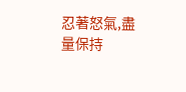忍著怒氣,盡量保持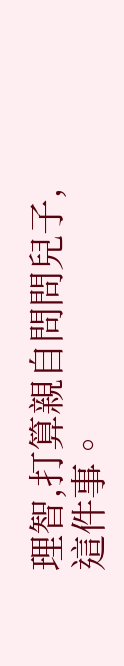理智,打算親自問問兒子,這件事。